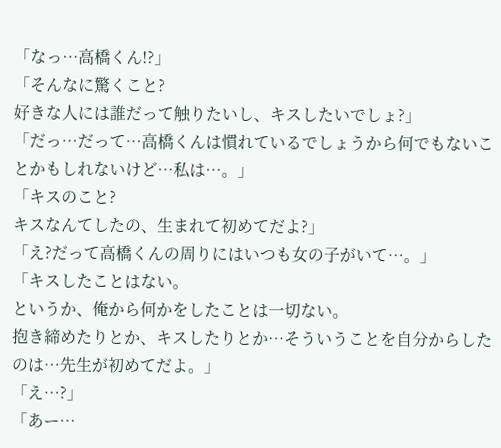「なっ…高橋くん!?」
「そんなに驚くこと?
好きな人には誰だって触りたいし、キスしたいでしょ?」
「だっ…だって…高橋くんは慣れているでしょうから何でもないことかもしれないけど…私は…。」
「キスのこと?
キスなんてしたの、生まれて初めてだよ?」
「え?だって高橋くんの周りにはいつも女の子がいて…。」
「キスしたことはない。
というか、俺から何かをしたことは一切ない。
抱き締めたりとか、キスしたりとか…そういうことを自分からしたのは…先生が初めてだよ。」
「え…?」
「あー…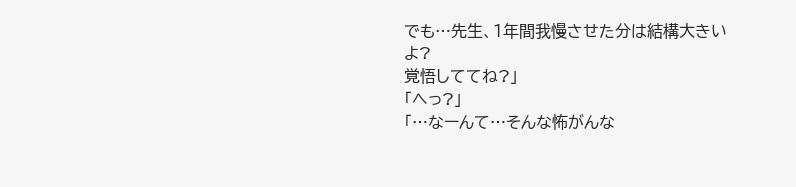でも…先生、1年間我慢させた分は結構大きいよ?
覚悟しててね?」
「へっ?」
「…なーんて…そんな怖がんな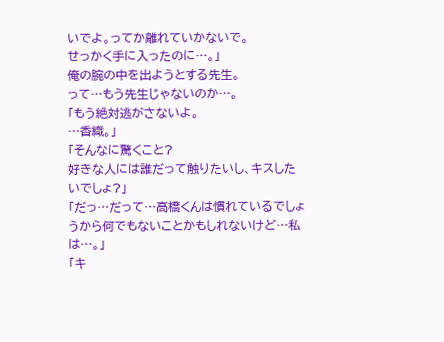いでよ。ってか離れていかないで。
せっかく手に入ったのに…。」
俺の腕の中を出ようとする先生。
って…もう先生じゃないのか…。
「もう絶対逃がさないよ。
…香織。」
「そんなに驚くこと?
好きな人には誰だって触りたいし、キスしたいでしょ?」
「だっ…だって…高橋くんは慣れているでしょうから何でもないことかもしれないけど…私は…。」
「キ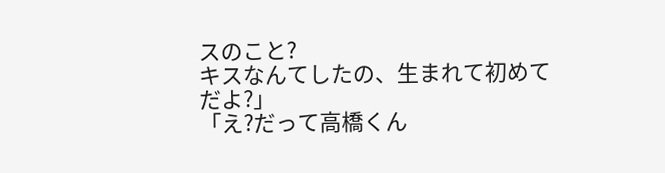スのこと?
キスなんてしたの、生まれて初めてだよ?」
「え?だって高橋くん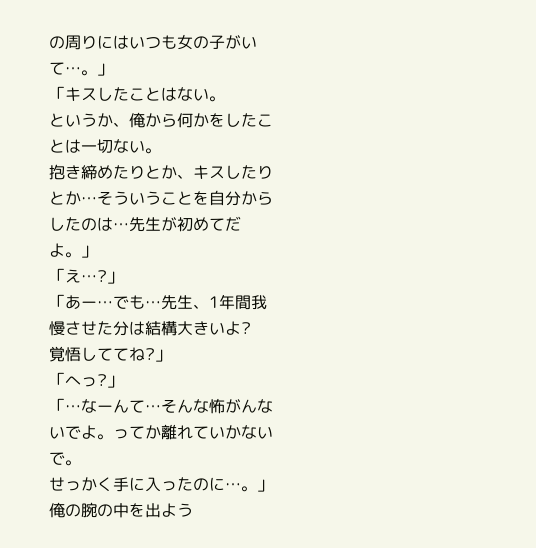の周りにはいつも女の子がいて…。」
「キスしたことはない。
というか、俺から何かをしたことは一切ない。
抱き締めたりとか、キスしたりとか…そういうことを自分からしたのは…先生が初めてだよ。」
「え…?」
「あー…でも…先生、1年間我慢させた分は結構大きいよ?
覚悟しててね?」
「へっ?」
「…なーんて…そんな怖がんないでよ。ってか離れていかないで。
せっかく手に入ったのに…。」
俺の腕の中を出よう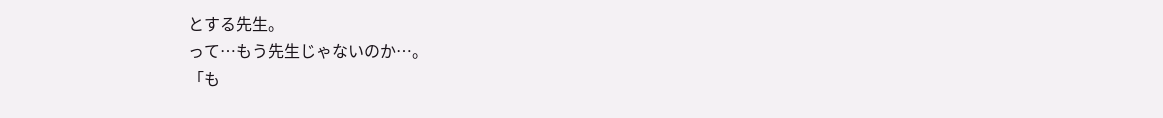とする先生。
って…もう先生じゃないのか…。
「も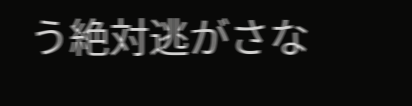う絶対逃がさな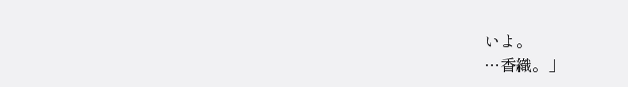いよ。
…香織。」